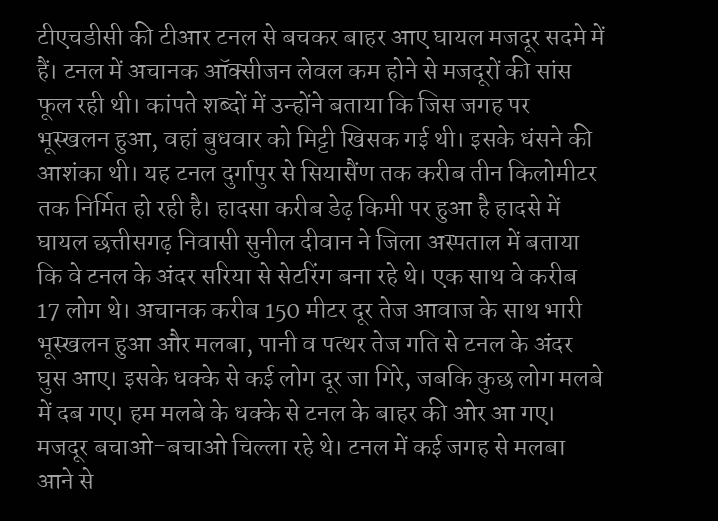टीएचडीसी की टीआर टनल से बचकर बाहर आए घायल मजदूर सदमे में हैं। टनल में अचानक ऑक्सीजन लेवल कम होने से मजदूरों की सांस फूल रही थी। कांपते शब्दों में उन्होंने बताया कि जिस जगह पर भूस्खलन हुआ, वहां बुधवार को मिट्टी खिसक गई थी। इसके धंसने की आशंका थी। यह टनल दुर्गापुर से सियासैंण तक करीब तीन किलोमीटर तक निर्मित हो रही है। हादसा करीब डेढ़ किमी पर हुआ है हादसे में घायल छत्तीसगढ़ निवासी सुनील दीवान ने जिला अस्पताल में बताया कि वे टनल के अंदर सरिया से सेटरिंग बना रहे थे। एक साथ वे करीब 17 लोग थे। अचानक करीब 150 मीटर दूर तेज आवाज के साथ भारी भूस्खलन हुआ और मलबा, पानी व पत्थर तेज गति से टनल के अंदर घुस आए। इसके धक्के से कई लोग दूर जा गिरे, जबकि कुछ लोग मलबे में दब गए। हम मलबे के धक्के से टनल के बाहर की ओर आ गए। मजदूर बचाओ-बचाओ चिल्ला रहे थे। टनल में कई जगह से मलबा आने से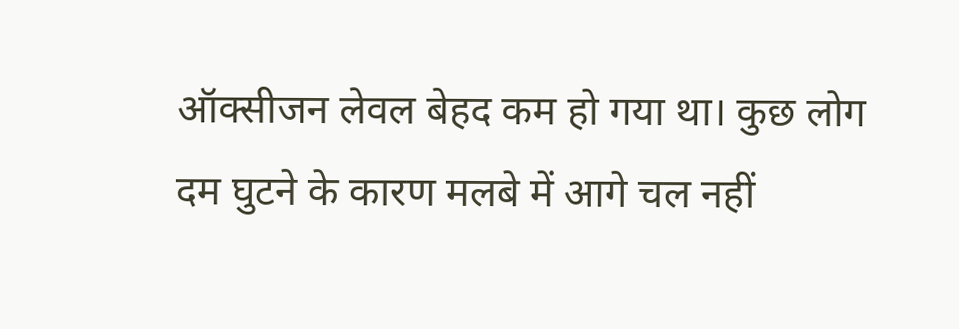ऑक्सीजन लेवल बेहद कम हो गया था। कुछ लोग दम घुटने के कारण मलबे में आगे चल नहीं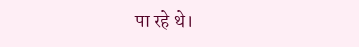पा रहे थे।